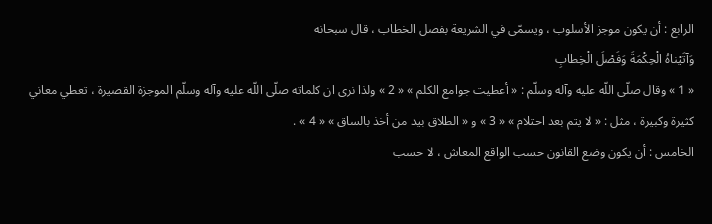الرابع : أن يكون موجز الأسلوب ، ويسمّى في الشريعة بفصل الخطاب ، قال سبحانه
وَآتَيْناهُ الْحِكْمَةَ وَفَصْلَ الْخِطابِ
« 1 » وقال صلّى اللّه عليه وآله وسلّم : « أعطيت جوامع الكلم » « 2 » ولذا نرى ان كلماته صلّى اللّه عليه وآله وسلّم الموجزة القصيرة ، تعطي معاني كثيرة وكبيرة ، مثل : « لا يتم بعد احتلام » « 3 » و « الطلاق بيد من أخذ بالساق » « 4 » .
الخامس : أن يكون وضع القانون حسب الواقع المعاش ، لا حسب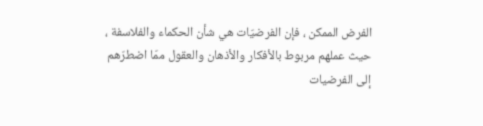الفرض الممكن ، فإن الفرضيّات هي شأن الحكماء والفلاسفة ، حيث عملهم مربوط بالأفكار والأذهان والعقول ممّا اضطرّهم إلى الفرضيات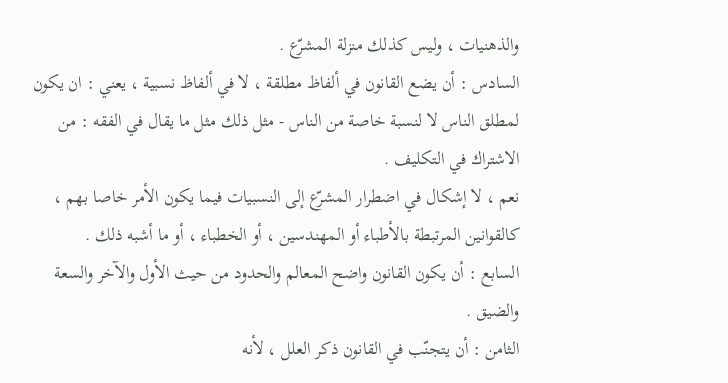والذهنيات ، وليس كذلك منزلة المشرّع .
السادس : أن يضع القانون في ألفاظ مطلقة ، لا في ألفاظ نسبية ، يعني : ان يكون لمطلق الناس لا لنسبة خاصة من الناس - مثل ذلك مثل ما يقال في الفقه : من الاشتراك في التكليف .
نعم ، لا إشكال في اضطرار المشرّع إلى النسبيات فيما يكون الأمر خاصا بهم ، كالقوانين المرتبطة بالأطباء أو المهندسين ، أو الخطباء ، أو ما أشبه ذلك .
السابع : أن يكون القانون واضح المعالم والحدود من حيث الأول والآخر والسعة والضيق .
الثامن : أن يتجنّب في القانون ذكر العلل ، لأنه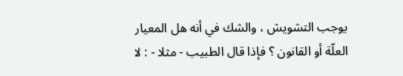يوجب التشويش ، والشك في أنه هل المعيار العلّة أو القانون ؟ فإذا قال الطبيب - مثلا - : لا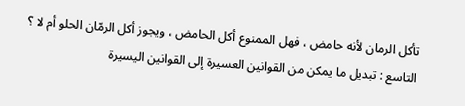تأكل الرمان لأنه حامض ، فهل الممنوع أكل الحامض ، ويجوز أكل الرمّان الحلو أم لا ؟
التاسع : تبديل ما يمكن من القوانين العسيرة إلى القوانين اليسيرة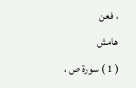، فعن
هامش
( 1 ) سورة ص ،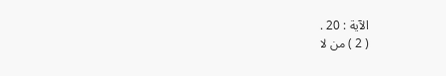الآية : 20 .
( 2 ) من لا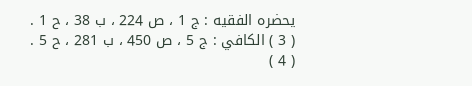يحضره الفقيه : ج 1 ، ص 224 ، ب 38 ، ح 1 .
( 3 ) الكافي : ج 5 ، ص 450 ، ب 281 ، ح 5 .
( 4 )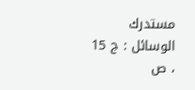مستدرك الوسائل : ج 15 ، ص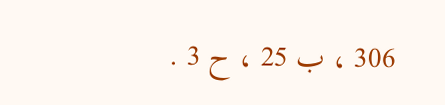306 ، ب 25 ، ح 3 .